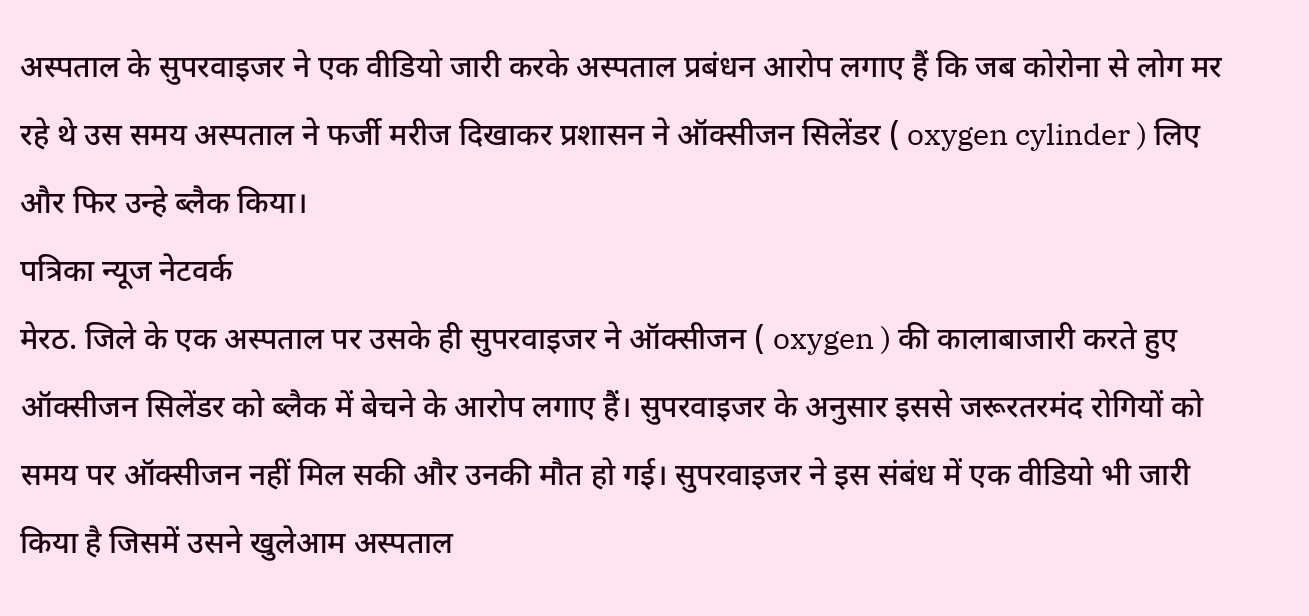अस्पताल के सुपरवाइजर ने एक वीडियो जारी करके अस्पताल प्रबंधन आरोप लगाए हैं कि जब कोरोना से लोग मर रहे थे उस समय अस्पताल ने फर्जी मरीज दिखाकर प्रशासन ने ऑक्सीजन सिलेंडर ( oxygen cylinder ) लिए और फिर उन्हे ब्लैक किया।
पत्रिका न्यूज नेटवर्क
मेरठ. जिले के एक अस्पताल पर उसके ही सुपरवाइजर ने ऑक्सीजन ( oxygen ) की कालाबाजारी करते हुए ऑक्सीजन सिलेंडर को ब्लैक में बेचने के आरोप लगाए हैं। सुपरवाइजर के अनुसार इससे जरूरतरमंद रोगियों को समय पर ऑक्सीजन नहीं मिल सकी और उनकी मौत हो गई। सुपरवाइजर ने इस संबंध में एक वीडियो भी जारी किया है जिसमें उसने खुलेआम अस्पताल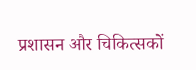प्रशासन और चिकित्सकों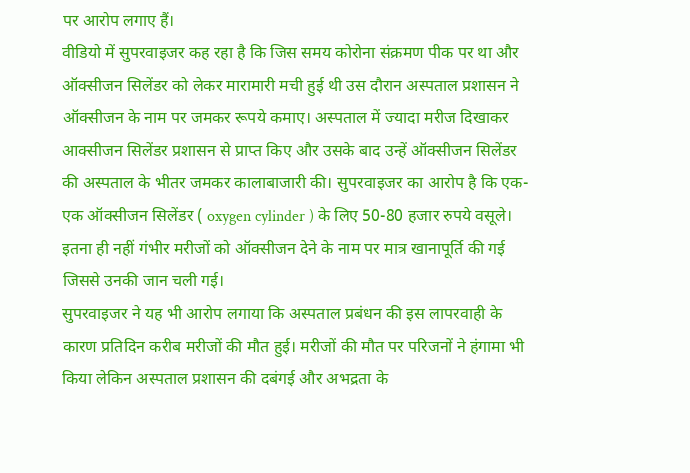पर आरोप लगाए हैं।
वीडियो में सुपरवाइजर कह रहा है कि जिस समय कोरोना संक्रमण पीक पर था और ऑक्सीजन सिलेंडर को लेकर मारामारी मची हुई थी उस दौरान अस्पताल प्रशासन ने ऑक्सीजन के नाम पर जमकर रूपये कमाए। अस्पताल में ज्यादा मरीज दिखाकर आक्सीजन सिलेंडर प्रशासन से प्राप्त किए और उसके बाद उन्हें ऑक्सीजन सिलेंडर की अस्पताल के भीतर जमकर कालाबाजारी की। सुपरवाइजर का आरोप है कि एक-एक ऑक्सीजन सिलेंडर ( oxygen cylinder ) के लिए 50-80 हजार रुपये वसूले। इतना ही नहीं गंभीर मरीजों को ऑक्सीजन देने के नाम पर मात्र खानापूर्ति की गई जिससे उनकी जान चली गई।
सुपरवाइजर ने यह भी आरोप लगाया कि अस्पताल प्रबंधन की इस लापरवाही के कारण प्रतिदिन करीब मरीजों की मौत हुई। मरीजों की मौत पर परिजनों ने हंगामा भी किया लेकिन अस्पताल प्रशासन की दबंगई और अभद्रता के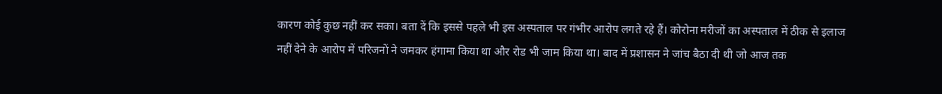कारण कोई कुछ नहीं कर सका। बता दें कि इससे पहले भी इस अस्पताल पर गंभीर आरोप लगते रहे हैं। कोरोना मरीजों का अस्पताल में ठीक से इलाज नहीं देने के आरोप में परिजनों ने जमकर हंगामा किया था और रोड भी जाम किया था। बाद में प्रशासन ने जांच बैठा दी थी जो आज तक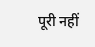पूरी नहीं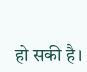हो सकी है।